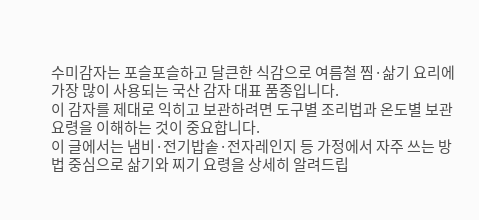수미감자는 포슬포슬하고 달큰한 식감으로 여름철 찜·삶기 요리에 가장 많이 사용되는 국산 감자 대표 품종입니다.
이 감자를 제대로 익히고 보관하려면 도구별 조리법과 온도별 보관 요령을 이해하는 것이 중요합니다.
이 글에서는 냄비·전기밥솥·전자레인지 등 가정에서 자주 쓰는 방법 중심으로 삶기와 찌기 요령을 상세히 알려드립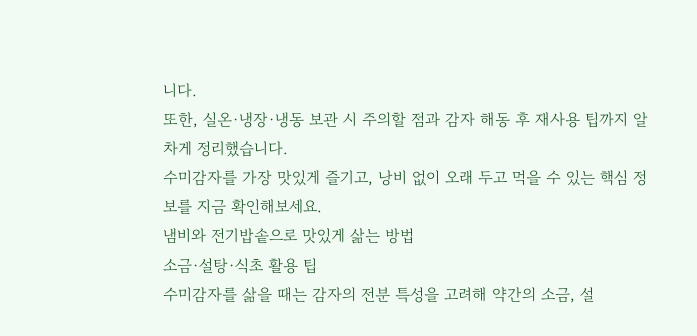니다.
또한, 실온·냉장·냉동 보관 시 주의할 점과 감자 해동 후 재사용 팁까지 알차게 정리했습니다.
수미감자를 가장 맛있게 즐기고, 낭비 없이 오래 두고 먹을 수 있는 핵심 정보를 지금 확인해보세요.
냄비와 전기밥솥으로 맛있게 삶는 방법
소금·설탕·식초 활용 팁
수미감자를 삶을 때는 감자의 전분 특성을 고려해 약간의 소금, 설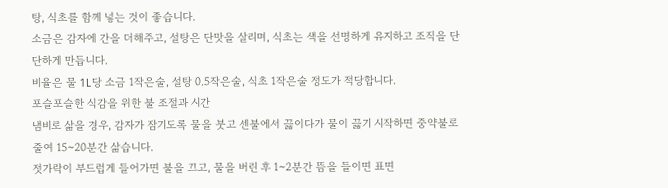탕, 식초를 함께 넣는 것이 좋습니다.
소금은 감자에 간을 더해주고, 설탕은 단맛을 살리며, 식초는 색을 선명하게 유지하고 조직을 단단하게 만듭니다.
비율은 물 1L당 소금 1작은술, 설탕 0.5작은술, 식초 1작은술 정도가 적당합니다.
포슬포슬한 식감을 위한 불 조절과 시간
냄비로 삶을 경우, 감자가 잠기도록 물을 붓고 센불에서 끓이다가 물이 끓기 시작하면 중약불로 줄여 15~20분간 삶습니다.
젓가락이 부드럽게 들어가면 불을 끄고, 물을 버린 후 1~2분간 뜸을 들이면 표면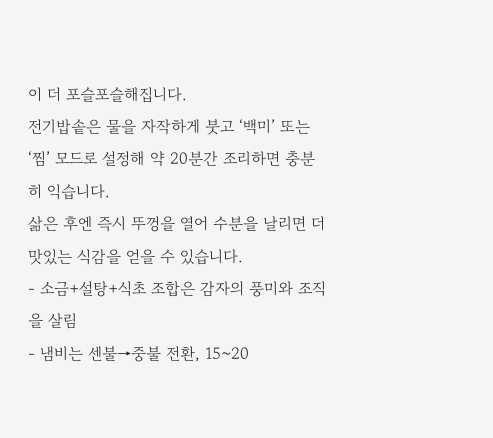이 더 포슬포슬해집니다.
전기밥솥은 물을 자작하게 붓고 ‘백미’ 또는 ‘찜’ 모드로 설정해 약 20분간 조리하면 충분히 익습니다.
삶은 후엔 즉시 뚜껑을 열어 수분을 날리면 더 맛있는 식감을 얻을 수 있습니다.
- 소금+설탕+식초 조합은 감자의 풍미와 조직을 살림
- 냄비는 센불→중불 전환, 15~20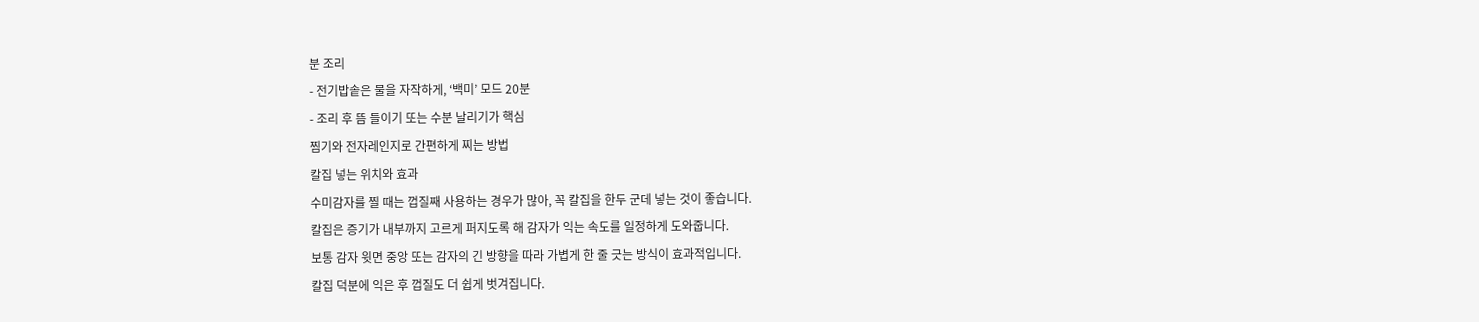분 조리
- 전기밥솥은 물을 자작하게, ‘백미’ 모드 20분
- 조리 후 뜸 들이기 또는 수분 날리기가 핵심
찜기와 전자레인지로 간편하게 찌는 방법
칼집 넣는 위치와 효과
수미감자를 찔 때는 껍질째 사용하는 경우가 많아, 꼭 칼집을 한두 군데 넣는 것이 좋습니다.
칼집은 증기가 내부까지 고르게 퍼지도록 해 감자가 익는 속도를 일정하게 도와줍니다.
보통 감자 윗면 중앙 또는 감자의 긴 방향을 따라 가볍게 한 줄 긋는 방식이 효과적입니다.
칼집 덕분에 익은 후 껍질도 더 쉽게 벗겨집니다.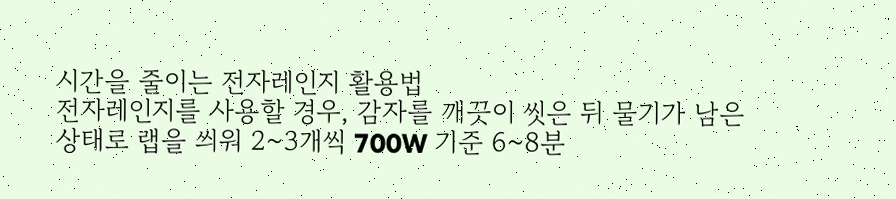시간을 줄이는 전자레인지 활용법
전자레인지를 사용할 경우, 감자를 깨끗이 씻은 뒤 물기가 남은 상태로 랩을 씌워 2~3개씩 700W 기준 6~8분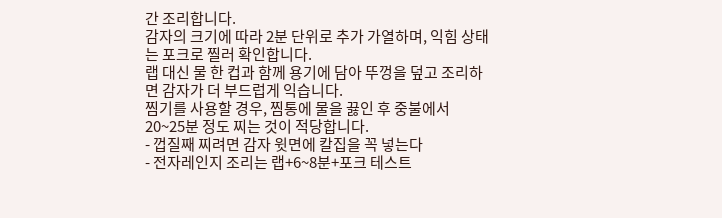간 조리합니다.
감자의 크기에 따라 2분 단위로 추가 가열하며, 익힘 상태는 포크로 찔러 확인합니다.
랩 대신 물 한 컵과 함께 용기에 담아 뚜껑을 덮고 조리하면 감자가 더 부드럽게 익습니다.
찜기를 사용할 경우, 찜통에 물을 끓인 후 중불에서 20~25분 정도 찌는 것이 적당합니다.
- 껍질째 찌려면 감자 윗면에 칼집을 꼭 넣는다
- 전자레인지 조리는 랩+6~8분+포크 테스트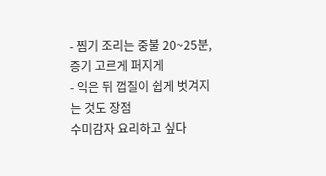- 찜기 조리는 중불 20~25분, 증기 고르게 퍼지게
- 익은 뒤 껍질이 쉽게 벗겨지는 것도 장점
수미감자 요리하고 싶다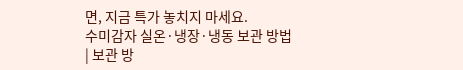면, 지금 특가 놓치지 마세요.
수미감자 실온·냉장·냉동 보관 방법
| 보관 방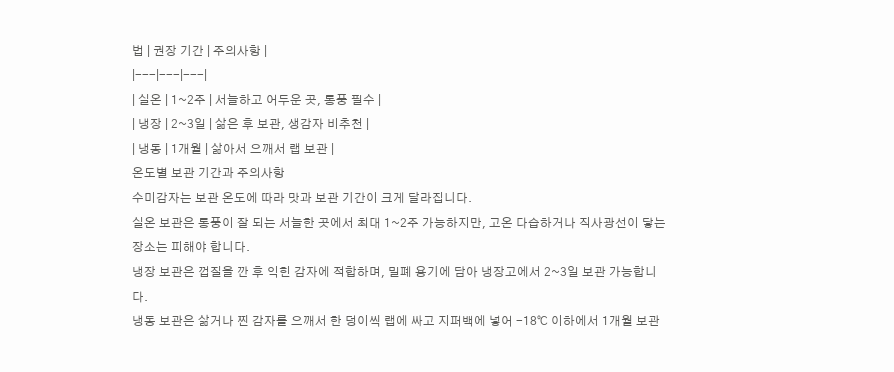법 | 권장 기간 | 주의사항 |
|---|---|---|
| 실온 | 1~2주 | 서늘하고 어두운 곳, 통풍 필수 |
| 냉장 | 2~3일 | 삶은 후 보관, 생감자 비추천 |
| 냉동 | 1개월 | 삶아서 으깨서 랩 보관 |
온도별 보관 기간과 주의사항
수미감자는 보관 온도에 따라 맛과 보관 기간이 크게 달라집니다.
실온 보관은 통풍이 잘 되는 서늘한 곳에서 최대 1~2주 가능하지만, 고온 다습하거나 직사광선이 닿는 장소는 피해야 합니다.
냉장 보관은 껍질을 깐 후 익힌 감자에 적합하며, 밀폐 용기에 담아 냉장고에서 2~3일 보관 가능합니다.
냉동 보관은 삶거나 찐 감자를 으깨서 한 덩이씩 랩에 싸고 지퍼백에 넣어 -18℃ 이하에서 1개월 보관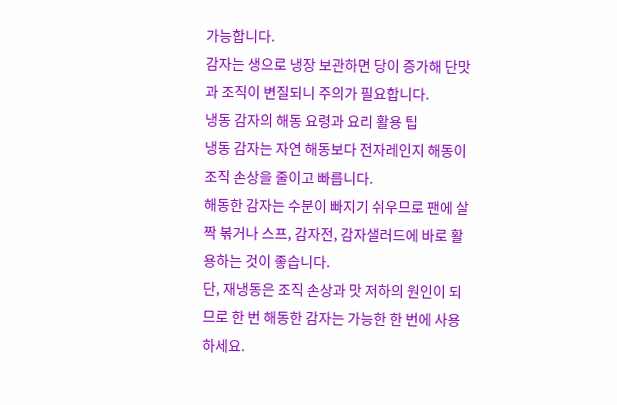가능합니다.
감자는 생으로 냉장 보관하면 당이 증가해 단맛과 조직이 변질되니 주의가 필요합니다.
냉동 감자의 해동 요령과 요리 활용 팁
냉동 감자는 자연 해동보다 전자레인지 해동이 조직 손상을 줄이고 빠릅니다.
해동한 감자는 수분이 빠지기 쉬우므로 팬에 살짝 볶거나 스프, 감자전, 감자샐러드에 바로 활용하는 것이 좋습니다.
단, 재냉동은 조직 손상과 맛 저하의 원인이 되므로 한 번 해동한 감자는 가능한 한 번에 사용하세요.